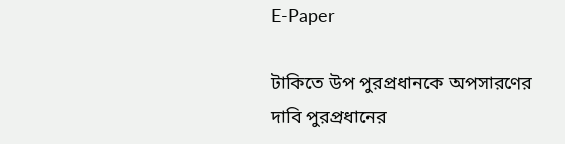E-Paper

টাকিতে উপ পুরপ্রধানকে অপসারণের দাবি পুরপ্রধানের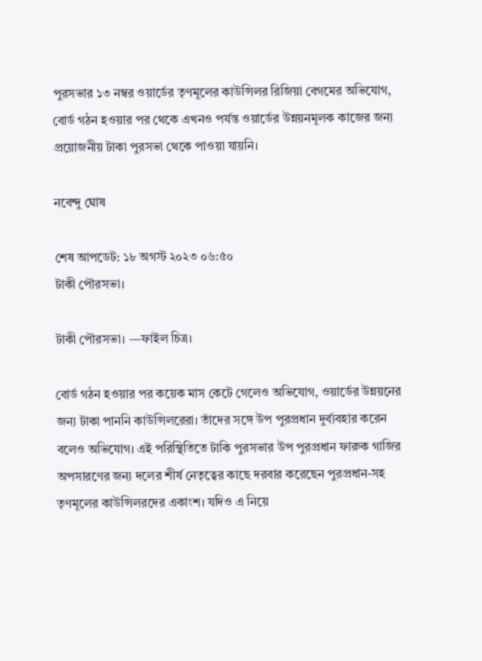পুরসভার ১৩ নম্বর ওয়ার্ডের তৃণমূলের কাউন্সিলর রিজিয়া বেগমের অভিযোগ, বোর্ড গঠন হওয়ার পর থেকে এখনও পর্যন্ত ওয়ার্ডের উন্নয়নমূলক কাজের জন্য প্রয়োজনীয় টাকা পুরসভা থেকে পাওয়া যায়নি।

নবেন্দু ঘোষ

শেষ আপডেট: ১৮ অগস্ট ২০২৩ ০৬:৫০
টাকী পৌরসভা।

টাকী পৌরসভা। —ফাইল চিত্র।

বোর্ড গঠন হওয়ার পর কয়েক মাস কেটে গেলেও অভিযোগ, ওয়ার্ডের উন্নয়নের জন্য টাকা পাননি কাউন্সিলরেরা। তাঁদের সঙ্গে উপ পুরপ্রধান দুর্ব্যবহার করেন বলেও অভিযোগ। এই পরিস্থিতিতে টাকি পুরসভার উপ পুরপ্রধান ফারুক গাজির অপসারণের জন্য দলের শীর্ষ নেতৃত্বের কাছে দরবার করেছেন পুরপ্রধান-সহ তৃণমূলের কাউন্সিলরদের একাংশ। যদিও এ নিয়ে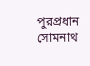পুরপ্রধান সোমনাথ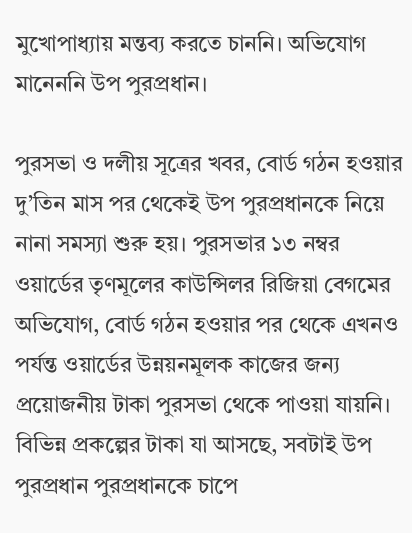মুখোপাধ্যায় মন্তব্য করতে চাননি। অভিযোগ মানেননি উপ পুরপ্রধান।

পুরসভা ও দলীয় সূত্রের খবর, বোর্ড গঠন হওয়ার দু’তিন মাস পর থেকেই উপ পুরপ্রধানকে নিয়ে নানা সমস্যা শুরু হয়। পুরসভার ১৩ নম্বর ওয়ার্ডের তৃণমূলের কাউন্সিলর রিজিয়া বেগমের অভিযোগ, বোর্ড গঠন হওয়ার পর থেকে এখনও পর্যন্ত ওয়ার্ডের উন্নয়নমূলক কাজের জন্য প্রয়োজনীয় টাকা পুরসভা থেকে পাওয়া যায়নি। বিভিন্ন প্রকল্পের টাকা যা আসছে, সবটাই উপ পুরপ্রধান পুরপ্রধানকে চাপে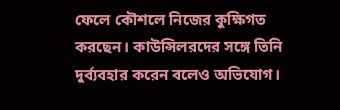ফেলে কৌশলে নিজের কুক্ষিগত করছেন। কাউন্সিলরদের সঙ্গে তিনি দুর্ব্যবহার করেন বলেও অভিযোগ।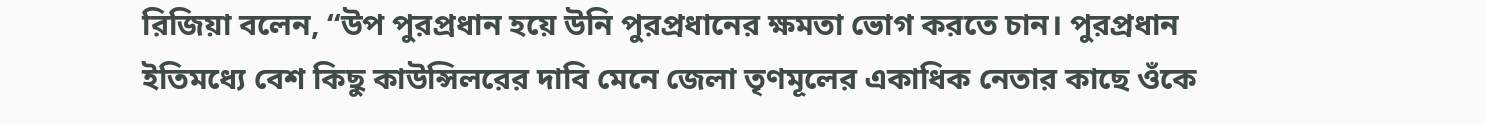রিজিয়া বলেন, ‘‘উপ পুরপ্রধান হয়ে উনি পুরপ্রধানের ক্ষমতা ভোগ করতে চান। পুরপ্রধান ইতিমধ্যে বেশ কিছু কাউন্সিলরের দাবি মেনে জেলা তৃণমূলের একাধিক নেতার কাছে ওঁকে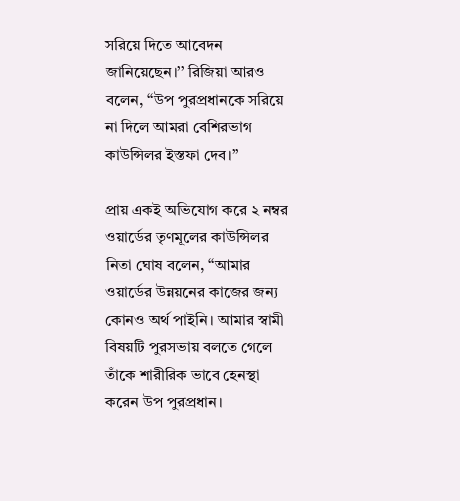সরিয়ে দিতে আবেদন জানিয়েছেন।’’ রিজিয়া আরও বলেন, ‘‘উপ পুরপ্রধানকে সরিয়ে না দিলে আমরা বেশিরভাগ কাউন্সিলর ইস্তফা দেব।’’

প্রায় একই অভিযোগ করে ২ নম্বর ওয়ার্ডের তৃণমূলের কাউন্সিলর নিতা ঘোষ বলেন, ‘‘আমার ওয়ার্ডের উন্নয়নের কাজের জন্য কোনও অর্থ পাইনি। আমার স্বামী বিষয়টি পুরসভায় বলতে গেলে তাঁকে শারীরিক ভাবে হেনস্থা করেন উপ পুরপ্রধান।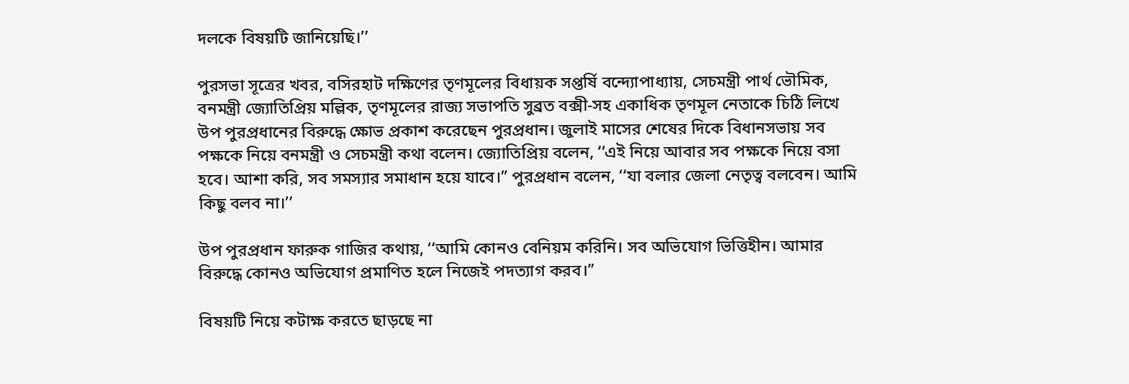দলকে বিষয়টি জানিয়েছি।’’

পুরসভা সূত্রের খবর, বসিরহাট দক্ষিণের তৃণমূলের বিধায়ক সপ্তর্ষি বন্দ্যোপাধ্যায়, সেচমন্ত্রী পার্থ ভৌমিক, বনমন্ত্রী জ্যোতিপ্ৰিয় মল্লিক, তৃণমূলের রাজ্য সভাপতি সুব্রত বক্সী-সহ একাধিক তৃণমূল নেতাকে চিঠি লিখে উপ পুরপ্রধানের বিরুদ্ধে ক্ষোভ প্রকাশ করেছেন পুরপ্রধান। জুলাই মাসের শেষের দিকে বিধানসভায় সব পক্ষকে নিয়ে বনমন্ত্রী ও সেচমন্ত্রী কথা বলেন। জ্যোতিপ্রিয় বলেন, ‘‘এই নিয়ে আবার সব পক্ষকে নিয়ে বসা হবে। আশা করি, সব সমস্যার সমাধান হয়ে যাবে।’’ পুরপ্রধান বলেন, ‘‘যা বলার জেলা নেতৃত্ব বলবেন। আমি কিছু বলব না।’’

উপ পুরপ্রধান ফারুক গাজির কথায়, ‘‘আমি কোনও বেনিয়ম করিনি। সব অভিযোগ ভিত্তিহীন। আমার বিরুদ্ধে কোনও অভিযোগ প্রমাণিত হলে নিজেই পদত্যাগ করব।’’

বিষয়টি নিয়ে কটাক্ষ করতে ছাড়ছে না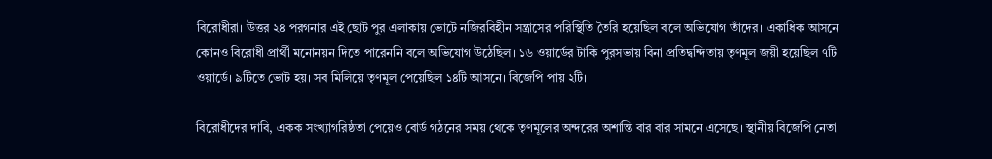বিরোধীরা। উত্তর ২৪ পরগনার এই ছোট পুর এলাকায় ভোটে নজিরবিহীন সন্ত্রাসের পরিস্থিতি তৈরি হয়েছিল বলে অভিযোগ তাঁদের। একাধিক আসনে কোনও বিরোধী প্রার্থী মনোনয়ন দিতে পারেননি বলে অভিযোগ উঠেছিল। ১৬ ওয়ার্ডের টাকি পুরসভায় বিনা প্রতিদ্বন্দিতায় তৃণমূল জয়ী হয়েছিল ৭টি ওয়ার্ডে। ৯টিতে ভোট হয়। সব মিলিয়ে তৃণমূল পেয়েছিল ১৪টি আসনে। বিজেপি পায় ২টি।

বিরোধীদের দাবি, একক সংখ্যাগরিষ্ঠতা পেয়েও বোর্ড গঠনের সময় থেকে তৃণমূলের অন্দরের অশান্তি বার বার সামনে এসেছে। স্থানীয় বিজেপি নেতা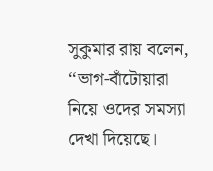সুকুমার রায় বলেন, ‘‘ভাগ-বাঁটোয়ারা নিয়ে ওদের সমস্যা দেখা দিয়েছে।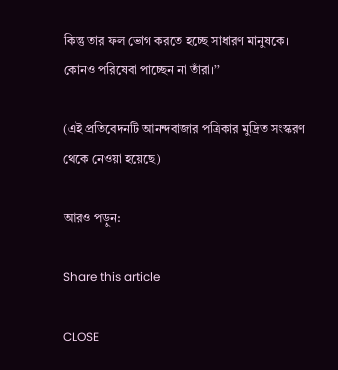কিন্তু তার ফল ভোগ করতে হচ্ছে সাধারণ মানুষকে। কোনও পরিষেবা পাচ্ছেন না তাঁরা।’’

(এই প্রতিবেদনটি আনন্দবাজার পত্রিকার মুদ্রিত সংস্করণ থেকে নেওয়া হয়েছে)

আরও পড়ুন:

Share this article

CLOSE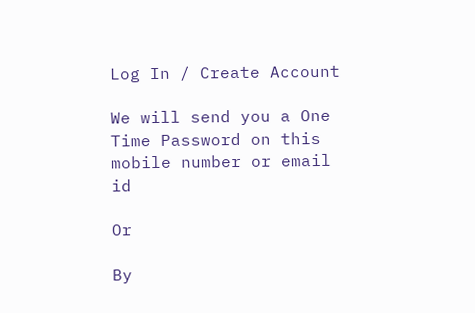Log In / Create Account

We will send you a One Time Password on this mobile number or email id

Or

By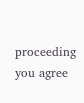proceeding you agree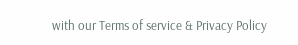with our Terms of service & Privacy Policy